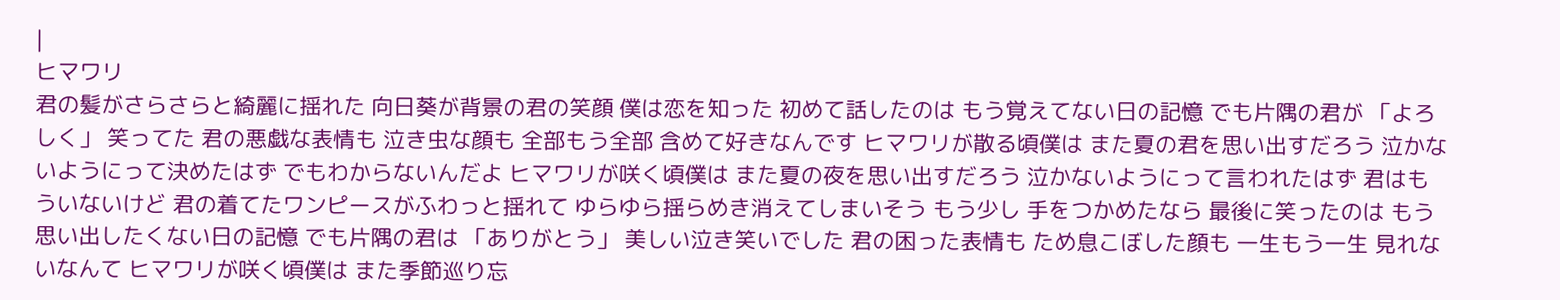|
ヒマワリ
君の髪がさらさらと綺麗に揺れた 向日葵が背景の君の笑顔 僕は恋を知った 初めて話したのは もう覚えてない日の記憶 でも片隅の君が 「よろしく」 笑ってた 君の悪戯な表情も 泣き虫な顔も 全部もう全部 含めて好きなんです ヒマワリが散る頃僕は また夏の君を思い出すだろう 泣かないようにって決めたはず でもわからないんだよ ヒマワリが咲く頃僕は また夏の夜を思い出すだろう 泣かないようにって言われたはず 君はもういないけど 君の着てたワンピースがふわっと揺れて ゆらゆら揺らめき消えてしまいそう もう少し 手をつかめたなら 最後に笑ったのは もう思い出したくない日の記憶 でも片隅の君は 「ありがとう」 美しい泣き笑いでした 君の困った表情も ため息こぼした顔も 一生もう一生 見れないなんて ヒマワリが咲く頃僕は また季節巡り忘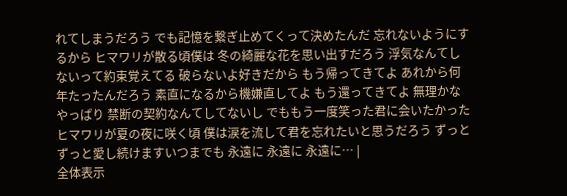れてしまうだろう でも記憶を繋ぎ止めてくって決めたんだ 忘れないようにするから ヒマワリが散る頃僕は 冬の綺麗な花を思い出すだろう 浮気なんてしないって約束覚えてる 破らないよ好きだから もう帰ってきてよ あれから何年たったんだろう 素直になるから機嫌直してよ もう還ってきてよ 無理かなやっぱり 禁断の契約なんてしてないし でももう一度笑った君に会いたかった ヒマワリが夏の夜に咲く頃 僕は涙を流して君を忘れたいと思うだろう ずっとずっと愛し続けますいつまでも 永遠に 永遠に 永遠に… |
全体表示